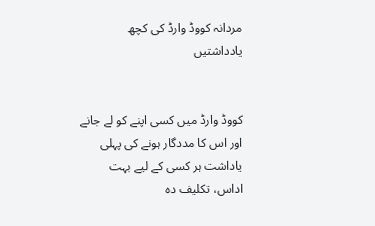مردانہ کووڈ وارڈ کی کچھ یادداشتیں


کووڈ وارڈ میں کسی اپنے کو لے جانے اور اس کا مددگار ہونے کی پہلی یاداشت ہر کسی کے لیے بہت اداس، تکلیف دہ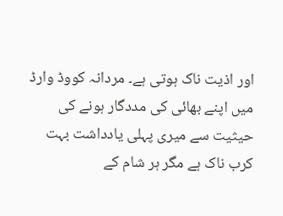اور اذیت ناک ہوتی ہے۔ مردانہ کووڈ وارڈ میں اپنے بھائی کی مددگار ہونے کی حیثیت سے میری پہلی یادداشت بہت کرب ناک ہے مگر ہر شام کے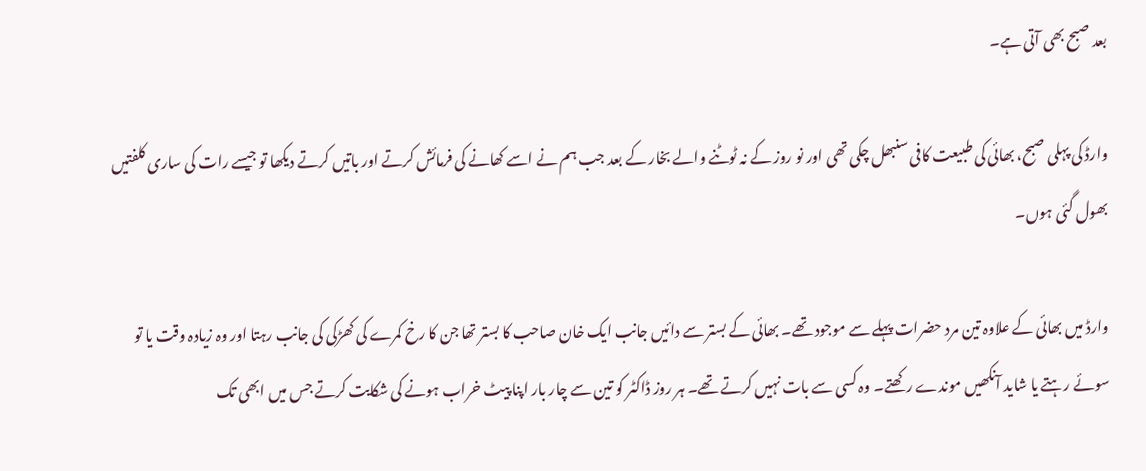بعد صبح بھی آتی ہے۔

وارڈ کی پہلی صبح، بھائی کی طبیعت کافی سنبھل چکی تھی اور نو روز کے نہ ٹوٹنے والے بخار کے بعد جب ہم نے اسے کھانے کی فرمائش کرتے اور باتیں کرتے دیکھا تو جیسے رات کی ساری کلفتیں بھول گئی ہوں۔

وارڈ میں بھائی کے علاوہ تین مرد حضرات پہلے سے موجود تھے۔ بھائی کے بستر سے دائیں جانب ایک خان صاحب کا بستر تھا جن کا رخ کمرے کی کھڑکی کی جانب رہتا اور وہ زیادہ وقت یا تو سوئے رہتے یا شاید آنکھیں موندے رکھتے۔ وہ کسی سے بات نہیں کرتے تھے۔ ہر روز ڈاکٹر کو تین سے چار بار اپنا پیٹ خراب ہونے کی شکایت کرتے جس میں ابھی تک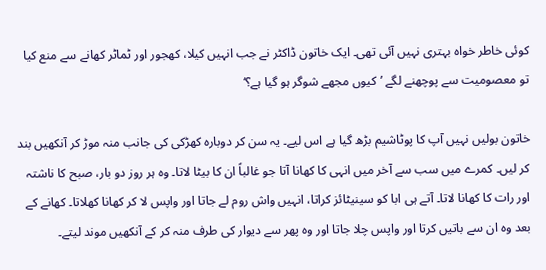کوئی خاطر خواہ بہتری نہیں آئی تھی۔ ایک خاتون ڈاکٹر نے جب انہیں کیلا، کھجور اور ٹماٹر کھانے سے منع کیا تو معصومیت سے پوچھنے لگے ’کیوں مجھے شوگر ہو گیا ہے؟‘

خاتون بولیں نہیں آپ کا پوٹاشیم بڑھ گیا ہے اس لیے۔ یہ سن کر دوبارہ کھڑکی کی جانب منہ موڑ کر آنکھیں بند کر لیں۔ کمرے میں سب سے آخر میں انہی کا کھانا آتا جو غالباً ان کا بیٹا لاتا۔ وہ ہر روز دو بار، صبح کا ناشتہ اور رات کا کھانا لاتا۔ آتے ہی ابا کو سینیٹائز کراتا، انہیں واش روم لے جاتا اور واپس لا کر کھانا کھلاتا۔ کھانے کے بعد وہ ان سے باتیں کرتا اور واپس چلا جاتا اور وہ پھر سے دیوار کی طرف منہ کر کے آنکھیں موند لیتے۔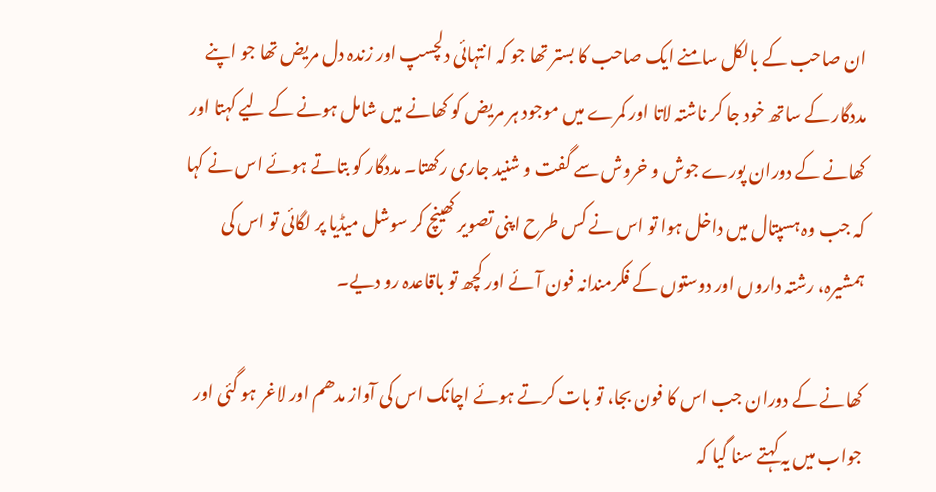ان صاحب کے بالکل سامنے ایک صاحب کا بستر تھا جو کہ انتہائی دلچسپ اور زندہ دل مریض تھا جو اپنے مددگار کے ساتھ خود جا کر ناشتہ لاتا اور کمرے میں موجود ہر مریض کو کھانے میں شامل ہونے کے لیے کہتا اور کھانے کے دوران پورے جوش و خروش سے گفت و شنید جاری رکھتا۔ مددگار کو بتاتے ہوئے اس نے کہا کہ جب وہ ہسپتال میں داخل ہوا تو اس نے کس طرح اپنی تصویر کھینچ کر سوشل میڈیا پر لگائی تو اس کی ہمشیرہ، رشتہ داروں اور دوستوں کے فکرمندانہ فون آئے اور کچھ تو باقاعدہ رو دیے۔

کھانے کے دوران جب اس کا فون بجا، تو بات کرتے ہوئے اچانک اس کی آواز مدھم اور لاغر ہو گئی اور جواب میں یہ کہتے سنا گیا کہ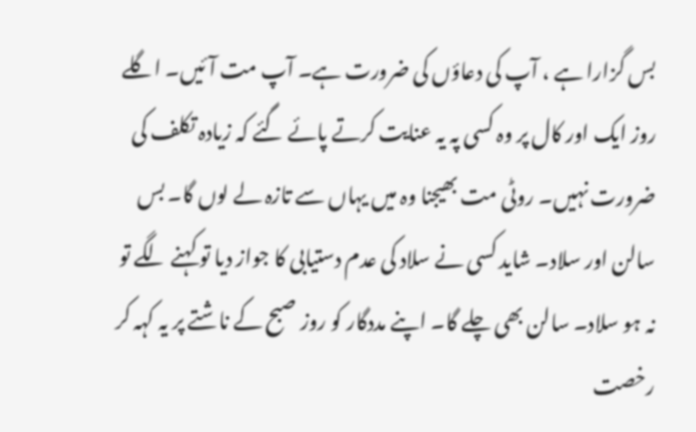بس گزارا ہے ، آپ کی دعاؤں کی ضرورت ہے۔ آپ مت آئیں۔ اگلے روز ایک اور کال پر وہ کسی پہ یہ عنایت کرتے پائے گئے کہ زیادہ تکلف کی ضرورت نہیں۔ روٹی مت بھیجنا وہ میں یہاں سے تازہ لے لوں گا۔ بس سالن اور سلاد۔ شاید کسی نے سلاد کی عدم دستیابی کا جواز دیا تو کہنے لگے تو نہ ہو سلاد۔ سالن بھی چلے گا۔ اپنے مددگار کو روز صبح کے ناشتے پر یہ کہہ کر رخصت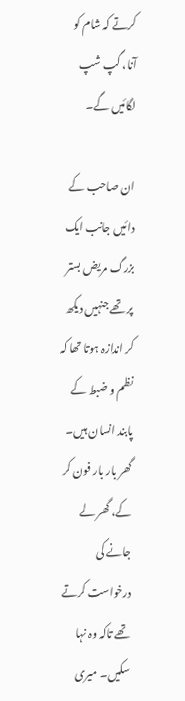کرتے کہ شام کو آنا، گپ شپ لگائیں گے۔

ان صاحب کے دائیں جانب ایک بزرگ مریض بستر پر تھے جنہیں دیکھ کر اندازہ ہوتا تھا کہ نظم و ضبط کے پابند انسان ہیں۔ گھر بار بار فون کر کے، گھر لے جانے کی درخواست کرتے تھے تاکہ وہ نہا سکیں۔ میری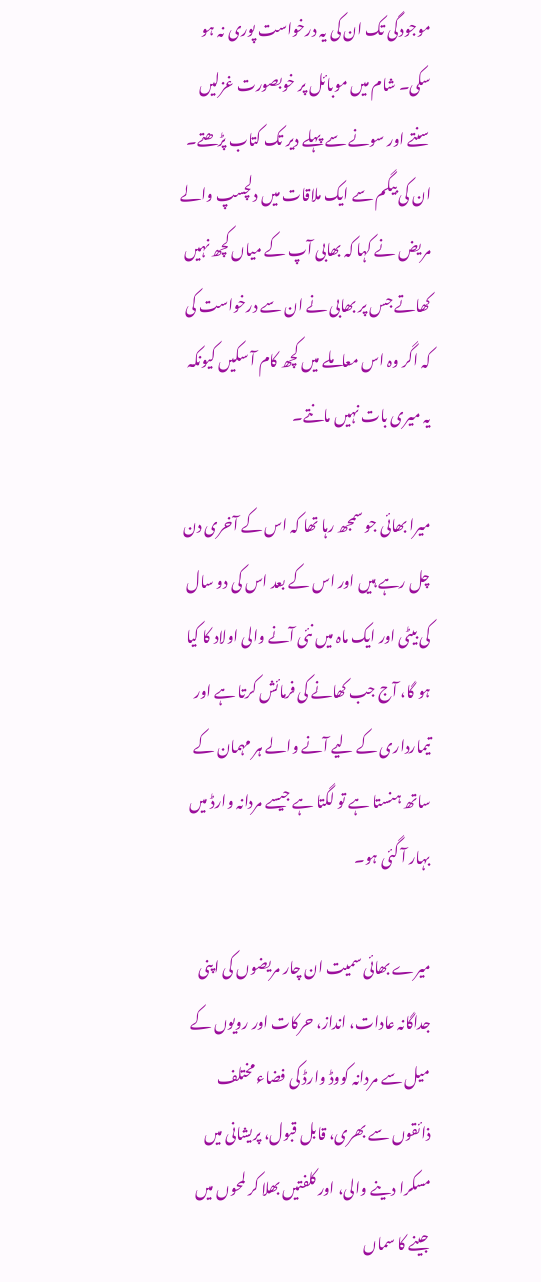موجودگی تک ان کی یہ درخواست پوری نہ ہو سکی۔ شام میں موبائل پر خوبصورت غزلیں سنتے اور سونے سے پہلے دیر تک کتاب پڑھتے۔ ان کی بیگم سے ایک ملاقات میں دلچسپ والے مریض نے کہا کہ بھابی آپ کے میاں کچھ نہیں کھاتے جس پر بھابی نے ان سے درخواست کی کہ اگر وہ اس معاملے میں کچھ کام آ سکیں کیونکہ یہ میری بات نہیں مانتے۔

میرا بھائی جو سمجھ رہا تھا کہ اس کے آخری دن چل رہے ہیں اور اس کے بعد اس کی دو سال کی بیٹی اور ایک ماہ میں نئی آنے والی اولاد کا کیا ہو گا، آج جب کھانے کی فرمائش کرتا ہے اور تیمارداری کے لیے آنے والے ہر مہمان کے ساتھ ہنستا ہے تو لگتا ہے جیسے مردانہ وارڈ میں بہار آ گئی ہو۔

میرے بھائی سمیت ان چار مریضوں کی اپنی جداگانہ عادات، انداز، حرکات اور رویوں کے میل سے مردانہ کووڈ وارڈ کی فضاء مختلف ذائقوں سے بھری، قابل قبول، پریشانی میں مسکرا دینے والی، اور کلفتیں بھلا کر لمحوں میں جینے کا سماں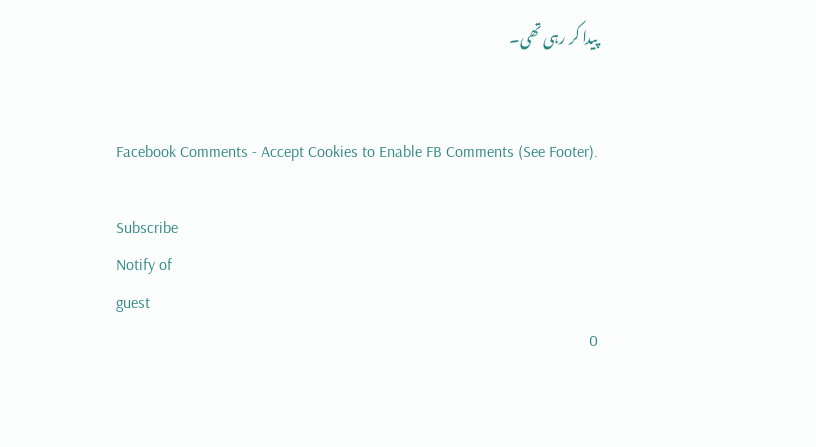پیدا کر رہی تھی۔


Facebook Comments - Accept Cookies to Enable FB Comments (See Footer).

Subscribe
Notify of
guest
0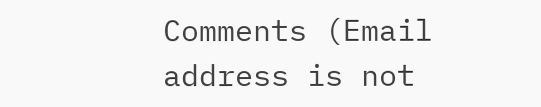Comments (Email address is not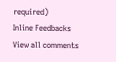required)
Inline Feedbacks
View all comments